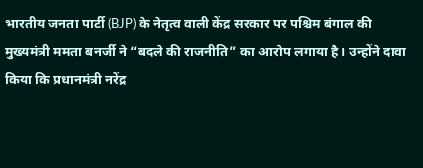भारतीय जनता पार्टी (BJP) के नेतृत्व वाली केंद्र सरकार पर पश्चिम बंगाल की मुख्यमंत्री ममता बनर्जी ने “बदले की राजनीति” का आरोप लगाया है। उन्होंने दावा किया कि प्रधानमंत्री नरेंद्र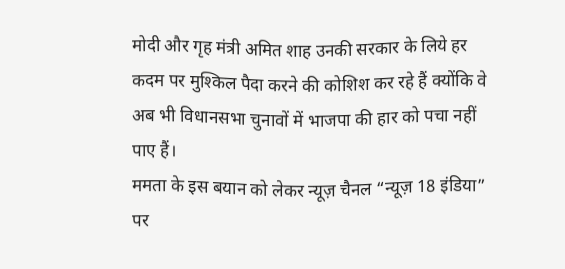मोदी और गृह मंत्री अमित शाह उनकी सरकार के लिये हर कदम पर मुश्किल पैदा करने की कोशिश कर रहे हैं क्योंकि वे अब भी विधानसभा चुनावों में भाजपा की हार को पचा नहीं पाए हैं।
ममता के इस बयान को लेकर न्यूज़ चैनल “न्यूज़ 18 इंडिया” पर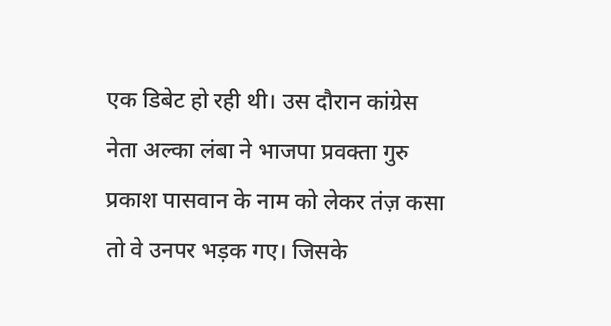एक डिबेट हो रही थी। उस दौरान कांग्रेस नेता अल्का लंबा ने भाजपा प्रवक्ता गुरु प्रकाश पासवान के नाम को लेकर तंज़ कसा तो वे उनपर भड़क गए। जिसके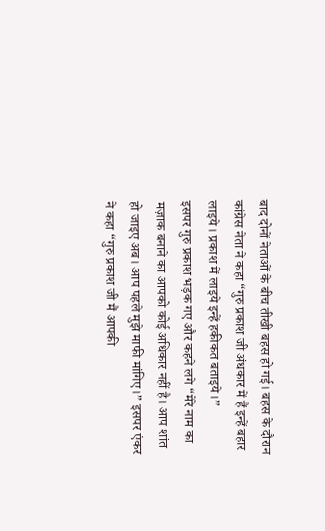बाद दोनों नेताओं के बीच तीखी बहस हो गई। बहस के दौरान कांग्रेस नेता ने कहा “गुरु प्रकाश जी अंधकार में हैं इन्हें बहार लाइये। प्रकाश में लाइये इन्हें हकीकत बताइये।”
इसपर गुरु प्रकाश भड़क गए और कहने लगे “मेरे नाम का मज़ाक बनाने का आपको कोई अधिकार नहीं है। आप शांत हो जाइए अब। आप पहले मुझे माफी मांगिए।” इसपर एंकर ने कहा “गुरु प्रकाश जी मैं आपकी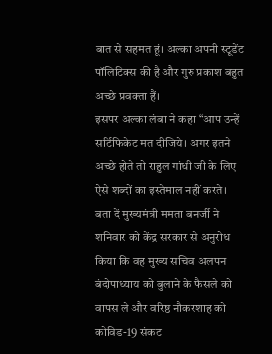बात से सहमत हूं। अल्का अपनी स्टूडेंट पॉलिटिक्स की है और गुरु प्रकाश बहुत अच्छे प्रवक्ता हैं।
इसपर अल्का लंबा ने कहा “आप उन्हें सर्टिफिकेट मत दीजिये। अगर इतने अच्छे होते तो राहुल गांधी जी के लिए ऐसे शब्दों का इस्तेमाल नहीं करते। बता दें मुख्यमंत्री ममता बनर्जी ने शनिवार को केंद्र सरकार से अनुरोध किया कि वह मुख्य सचिव अलपन बंदोपाध्याय को बुलाने के फैसले को वापस ले और वरिष्ठ नौकरशाह को कोविड-19 संकट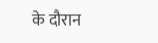के दौरान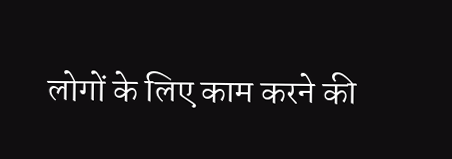लोगों के लिए काम करने की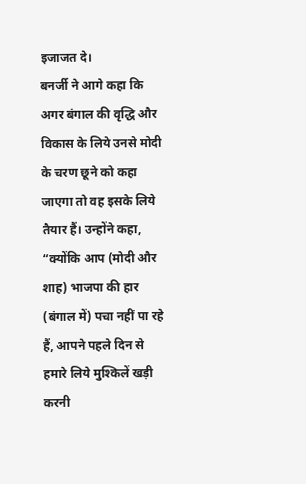इजाजत दे।
बनर्जी ने आगे कहा कि अगर बंगाल की वृद्धि और विकास के लिये उनसे मोदी के चरण छूने को कहा जाएगा तो वह इसके लिये तैयार हैं। उन्होंने कहा, “क्योंकि आप (मोदी और शाह) भाजपा की हार (बंगाल में) पचा नहीं पा रहे हैं, आपने पहले दिन से हमारे लिये मुश्किलें खड़ी करनी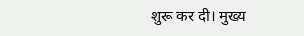शुरू कर दी। मुख्य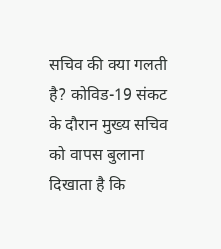सचिव की क्या गलती है? कोविड-19 संकट के दौरान मुख्य सचिव को वापस बुलाना दिखाता है कि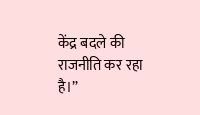केंद्र बदले की राजनीति कर रहा है।”